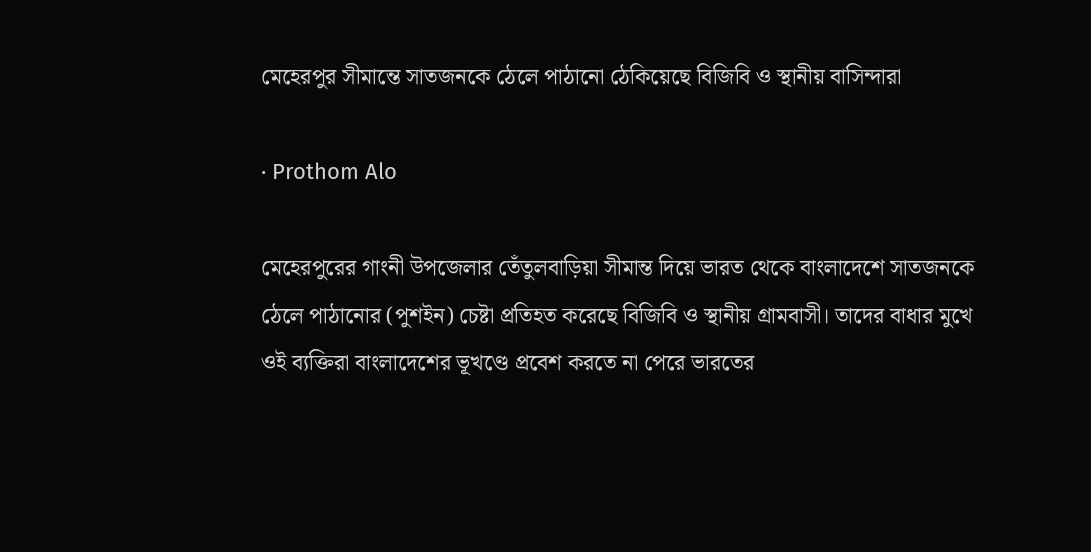মেহেরপুর সীমান্তে সাতজনকে ঠেলে পাঠানো ঠেকিয়েছে বিজিবি ও স্থানীয় বাসিন্দারা

· Prothom Alo

মেহেরপুরের গাংনী উপজেলার তেঁতুলবাড়িয়া সীমান্ত দিয়ে ভারত থেকে বাংলাদেশে সাতজনকে ঠেলে পাঠানোর (পুশইন) চেষ্টা প্রতিহত করেছে বিজিবি ও স্থানীয় গ্রামবাসী। তাদের বাধার মুখে ওই ব্যক্তিরা বাংলাদেশের ভূখণ্ডে প্রবেশ করতে না পেরে ভারতের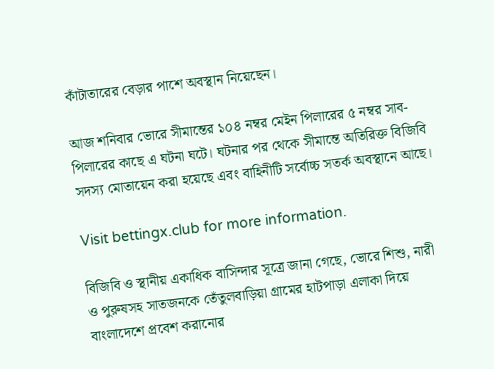কাঁটাতারের বেড়ার পাশে অবস্থান নিয়েছেন।

আজ শনিবার ভোরে সীমান্তের ১০৪ নম্বর মেইন পিলারের ৫ নম্বর সাব-পিলারের কাছে এ ঘটনা ঘটে। ঘটনার পর থেকে সীমান্তে অতিরিক্ত বিজিবি সদস্য মোতায়েন করা হয়েছে এবং বাহিনীটি সর্বোচ্চ সতর্ক অবস্থানে আছে।

Visit bettingx.club for more information.

বিজিবি ও স্থানীয় একাধিক বাসিন্দার সূত্রে জানা গেছে, ভোরে শিশু, নারী ও পুরুষসহ সাতজনকে তেঁতুলবাড়িয়া গ্রামের হাটপাড়া এলাকা দিয়ে বাংলাদেশে প্রবেশ করানোর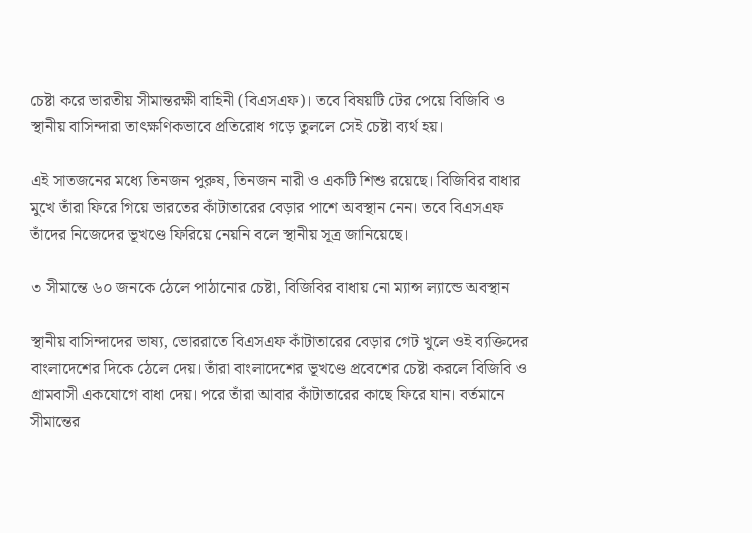চেষ্টা করে ভারতীয় সীমান্তরক্ষী বাহিনী (বিএসএফ)। তবে বিষয়টি টের পেয়ে বিজিবি ও স্থানীয় বাসিন্দারা তাৎক্ষণিকভাবে প্রতিরোধ গড়ে তুললে সেই চেষ্টা ব্যর্থ হয়।

এই সাতজনের মধ্যে তিনজন পুরুষ, তিনজন নারী ও একটি শিশু রয়েছে। বিজিবির বাধার মুখে তাঁরা ফিরে গিয়ে ভারতের কাঁটাতারের বেড়ার পাশে অবস্থান নেন। তবে বিএসএফ তাঁদের নিজেদের ভূখণ্ডে ফিরিয়ে নেয়নি বলে স্থানীয় সূত্র জানিয়েছে।

৩ সীমান্তে ৬০ জনকে ঠেলে পাঠানোর চেষ্টা, বিজিবির বাধায় নো ম্যান্স ল্যান্ডে অবস্থান

স্থানীয় বাসিন্দাদের ভাষ্য, ভোররাতে বিএসএফ কাঁটাতারের বেড়ার গেট খুলে ওই ব্যক্তিদের বাংলাদেশের দিকে ঠেলে দেয়। তাঁরা বাংলাদেশের ভূখণ্ডে প্রবেশের চেষ্টা করলে বিজিবি ও গ্রামবাসী একযোগে বাধা দেয়। পরে তাঁরা আবার কাঁটাতারের কাছে ফিরে যান। বর্তমানে সীমান্তের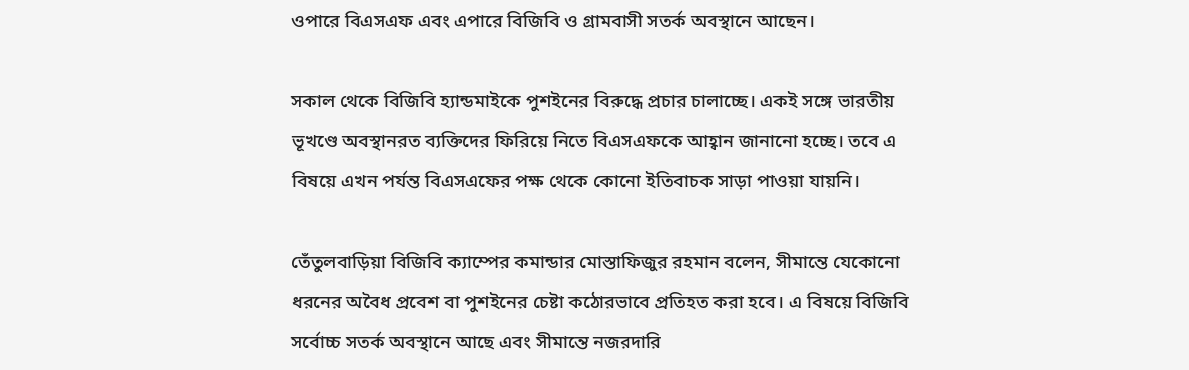ওপারে বিএসএফ এবং এপারে বিজিবি ও গ্রামবাসী সতর্ক অবস্থানে আছেন।

সকাল থেকে বিজিবি হ্যান্ডমাইকে পুশইনের বিরুদ্ধে প্রচার চালাচ্ছে। একই সঙ্গে ভারতীয় ভূখণ্ডে অবস্থানরত ব্যক্তিদের ফিরিয়ে নিতে বিএসএফকে আহ্বান জানানো হচ্ছে। তবে এ বিষয়ে এখন পর্যন্ত বিএসএফের পক্ষ থেকে কোনো ইতিবাচক সাড়া পাওয়া যায়নি।

তেঁতুলবাড়িয়া বিজিবি ক্যাম্পের কমান্ডার মোস্তাফিজুর রহমান বলেন, সীমান্তে যেকোনো ধরনের অবৈধ প্রবেশ বা পুশইনের চেষ্টা কঠোরভাবে প্রতিহত করা হবে। এ বিষয়ে বিজিবি সর্বোচ্চ সতর্ক অবস্থানে আছে এবং সীমান্তে নজরদারি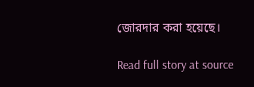জোরদার করা হয়েছে।

Read full story at source